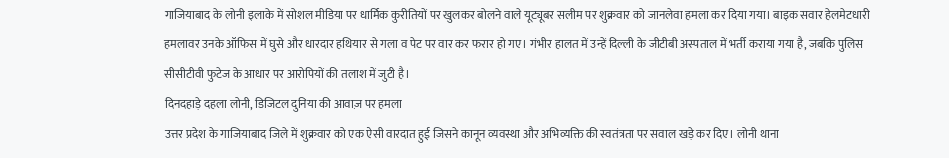गाजियाबाद के लोनी इलाके में सोशल मीडिया पर धार्मिक कुरीतियों पर खुलकर बोलने वाले यूट्यूबर सलीम पर शुक्रवार को जानलेवा हमला कर दिया गया। बाइक सवार हेलमेटधारी हमलावर उनके ऑफिस में घुसे और धारदार हथियार से गला व पेट पर वार कर फरार हो गए। गंभीर हालत में उन्हें दिल्ली के जीटीबी अस्पताल में भर्ती कराया गया है, जबकि पुलिस सीसीटीवी फुटेज के आधार पर आरोपियों की तलाश में जुटी है।
दिनदहाड़े दहला लोनी, डिजिटल दुनिया की आवाज़ पर हमला
उत्तर प्रदेश के गाजियाबाद जिले में शुक्रवार को एक ऐसी वारदात हुई जिसने कानून व्यवस्था और अभिव्यक्ति की स्वतंत्रता पर सवाल खड़े कर दिए। लोनी थाना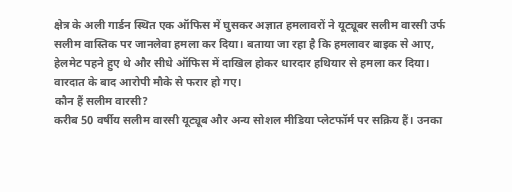क्षेत्र के अली गार्डन स्थित एक ऑफिस में घुसकर अज्ञात हमलावरों ने यूट्यूबर सलीम वारसी उर्फ सलीम वास्तिक पर जानलेवा हमला कर दिया। बताया जा रहा है कि हमलावर बाइक से आए, हेलमेट पहने हुए थे और सीधे ऑफिस में दाखिल होकर धारदार हथियार से हमला कर दिया। वारदात के बाद आरोपी मौके से फरार हो गए।
कौन हैं सलीम वारसी?
करीब 50 वर्षीय सलीम वारसी यूट्यूब और अन्य सोशल मीडिया प्लेटफॉर्म पर सक्रिय हैं। उनका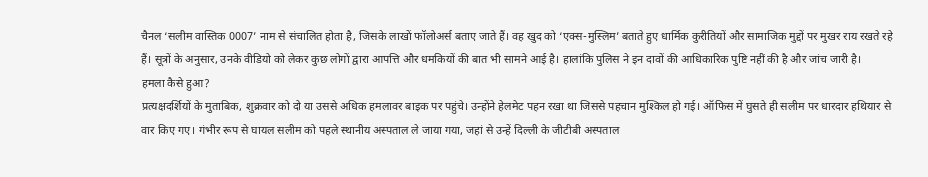चैनल ‘सलीम वास्तिक 0007’ नाम से संचालित होता है, जिसके लाखों फॉलोअर्स बताए जाते हैं। वह खुद को ‘एक्स-मुस्लिम’ बताते हुए धार्मिक कुरीतियों और सामाजिक मुद्दों पर मुखर राय रखते रहे हैं। सूत्रों के अनुसार, उनके वीडियो को लेकर कुछ लोगों द्वारा आपत्ति और धमकियों की बात भी सामने आई है। हालांकि पुलिस ने इन दावों की आधिकारिक पुष्टि नहीं की है और जांच जारी है।
हमला कैसे हुआ?
प्रत्यक्षदर्शियों के मुताबिक, शुक्रवार को दो या उससे अधिक हमलावर बाइक पर पहुंचे। उन्होंने हेलमेट पहन रखा था जिससे पहचान मुश्किल हो गई। ऑफिस में घुसते ही सलीम पर धारदार हथियार से वार किए गए। गंभीर रूप से घायल सलीम को पहले स्थानीय अस्पताल ले जाया गया, जहां से उन्हें दिल्ली के जीटीबी अस्पताल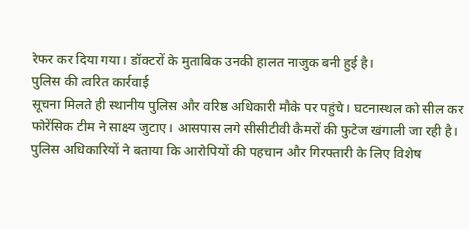रेफर कर दिया गया। डॉक्टरों के मुताबिक उनकी हालत नाजुक बनी हुई है।
पुलिस की त्वरित कार्रवाई
सूचना मिलते ही स्थानीय पुलिस और वरिष्ठ अधिकारी मौके पर पहुंचे। घटनास्थल को सील कर फोरेंसिक टीम ने साक्ष्य जुटाए। आसपास लगे सीसीटीवी कैमरों की फुटेज खंगाली जा रही है। पुलिस अधिकारियों ने बताया कि आरोपियों की पहचान और गिरफ्तारी के लिए विशेष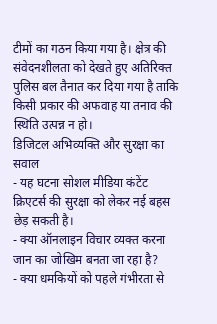टीमों का गठन किया गया है। क्षेत्र की संवेदनशीलता को देखते हुए अतिरिक्त पुलिस बल तैनात कर दिया गया है ताकि किसी प्रकार की अफवाह या तनाव की स्थिति उत्पन्न न हो।
डिजिटल अभिव्यक्ति और सुरक्षा का सवाल
- यह घटना सोशल मीडिया कंटेंट क्रिएटर्स की सुरक्षा को लेकर नई बहस छेड़ सकती है।
- क्या ऑनलाइन विचार व्यक्त करना जान का जोखिम बनता जा रहा है?
- क्या धमकियों को पहले गंभीरता से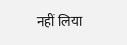नहीं लिया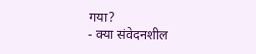गया?
- क्या संवेदनशील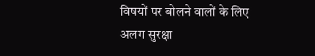विषयों पर बोलने वालों के लिए अलग सुरक्षा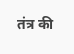तंत्र की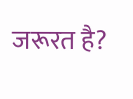जरूरत है?